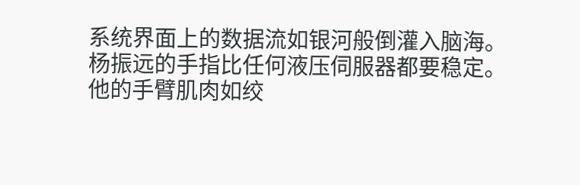系统界面上的数据流如银河般倒灌入脑海。
杨振远的手指比任何液压伺服器都要稳定。
他的手臂肌肉如绞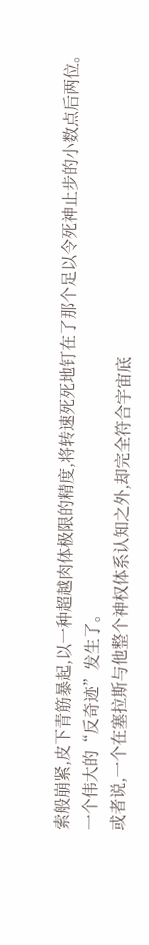索般崩紧,皮下青筋暴起,以一种超越肉体极限的精度,将转速死死地钉在了那个足以令死神止步的小数点后两位。
一个伟大的“反奇迹”发生了。
或者说,一个在塞拉斯与他整个神权体系认知之外,却完全符合宇宙底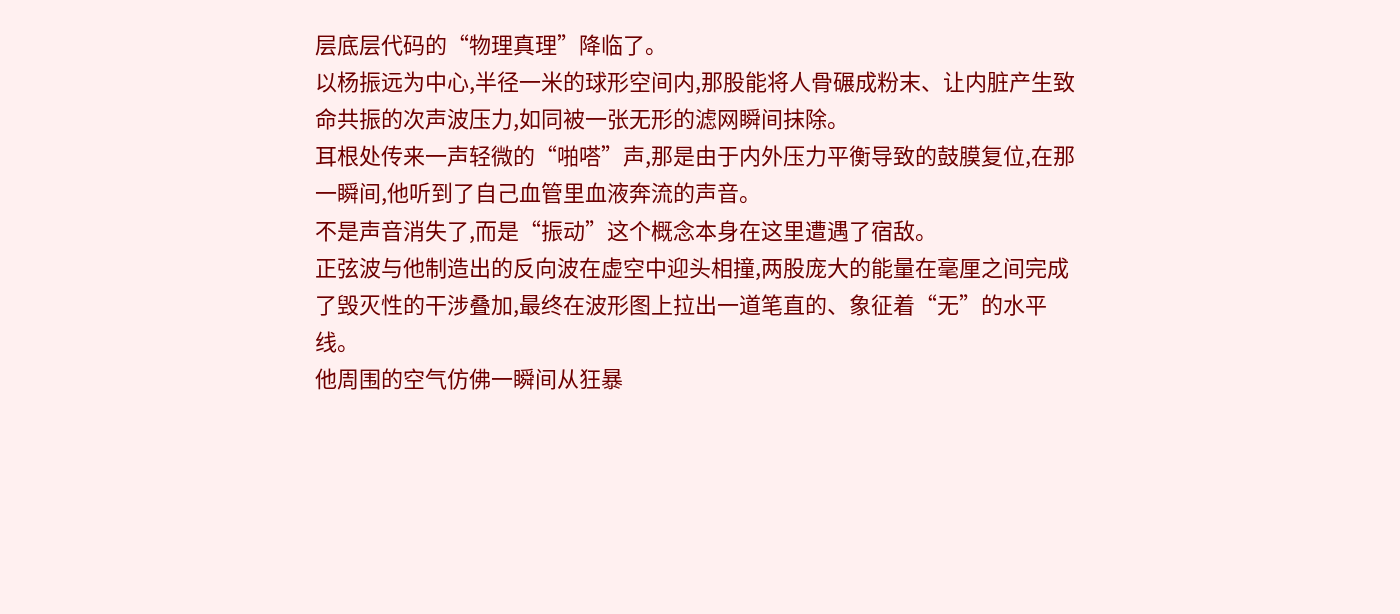层底层代码的“物理真理”降临了。
以杨振远为中心,半径一米的球形空间内,那股能将人骨碾成粉末、让内脏产生致命共振的次声波压力,如同被一张无形的滤网瞬间抹除。
耳根处传来一声轻微的“啪嗒”声,那是由于内外压力平衡导致的鼓膜复位,在那一瞬间,他听到了自己血管里血液奔流的声音。
不是声音消失了,而是“振动”这个概念本身在这里遭遇了宿敌。
正弦波与他制造出的反向波在虚空中迎头相撞,两股庞大的能量在毫厘之间完成了毁灭性的干涉叠加,最终在波形图上拉出一道笔直的、象征着“无”的水平线。
他周围的空气仿佛一瞬间从狂暴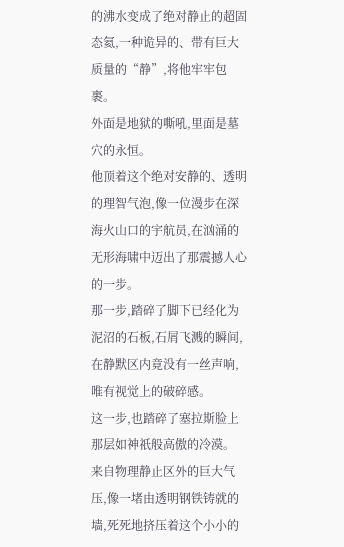的沸水变成了绝对静止的超固态氦,一种诡异的、带有巨大质量的“静”,将他牢牢包裹。
外面是地狱的嘶吼,里面是墓穴的永恒。
他顶着这个绝对安静的、透明的理智气泡,像一位漫步在深海火山口的宇航员,在汹涌的无形海啸中迈出了那震撼人心的一步。
那一步,踏碎了脚下已经化为泥沼的石板,石屑飞溅的瞬间,在静默区内竟没有一丝声响,唯有视觉上的破碎感。
这一步,也踏碎了塞拉斯脸上那层如神祇般高傲的冷漠。
来自物理静止区外的巨大气压,像一堵由透明钢铁铸就的墙,死死地挤压着这个小小的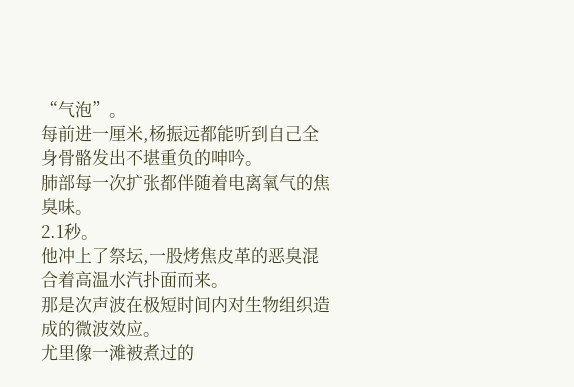“气泡”。
每前进一厘米,杨振远都能听到自己全身骨骼发出不堪重负的呻吟。
肺部每一次扩张都伴随着电离氧气的焦臭味。
2.1秒。
他冲上了祭坛,一股烤焦皮革的恶臭混合着高温水汽扑面而来。
那是次声波在极短时间内对生物组织造成的微波效应。
尤里像一滩被煮过的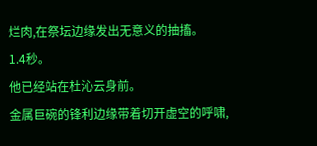烂肉,在祭坛边缘发出无意义的抽搐。
1.4秒。
他已经站在杜沁云身前。
金属巨碗的锋利边缘带着切开虚空的呼啸,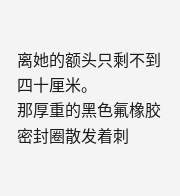离她的额头只剩不到四十厘米。
那厚重的黑色氟橡胶密封圈散发着刺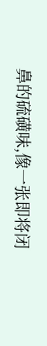鼻的硫磺味,像一张即将闭